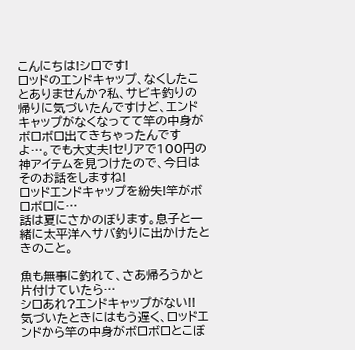こんにちは!シロです!
ロッドのエンドキャップ、なくしたことありませんか?私、サビキ釣りの帰りに気づいたんですけど、エンドキャップがなくなってて竿の中身がボロボロ出てきちゃったんですよ…。でも大丈夫!セリアで100円の神アイテムを見つけたので、今日はそのお話をしますね!
ロッドエンドキャップを紛失!竿がボロボロに…
話は夏にさかのぼります。息子と一緒に太平洋へサバ釣りに出かけたときのこと。

魚も無事に釣れて、さあ帰ろうかと片付けていたら…
シロあれ?エンドキャップがない!!
気づいたときにはもう遅く、ロッドエンドから竿の中身がボロボロとこぼ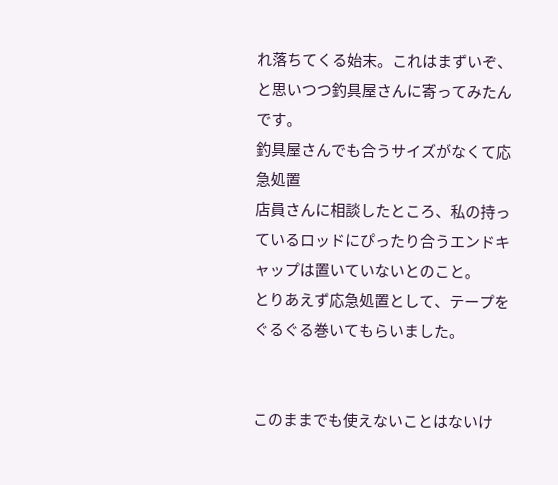れ落ちてくる始末。これはまずいぞ、と思いつつ釣具屋さんに寄ってみたんです。
釣具屋さんでも合うサイズがなくて応急処置
店員さんに相談したところ、私の持っているロッドにぴったり合うエンドキャップは置いていないとのこと。
とりあえず応急処置として、テープをぐるぐる巻いてもらいました。


このままでも使えないことはないけ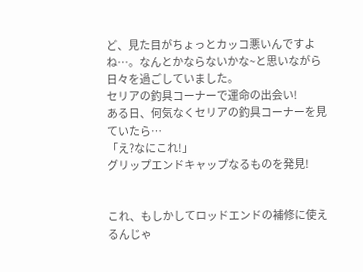ど、見た目がちょっとカッコ悪いんですよね…。なんとかならないかな~と思いながら日々を過ごしていました。
セリアの釣具コーナーで運命の出会い!
ある日、何気なくセリアの釣具コーナーを見ていたら…
「え?なにこれ!」
グリップエンドキャップなるものを発見!


これ、もしかしてロッドエンドの補修に使えるんじゃ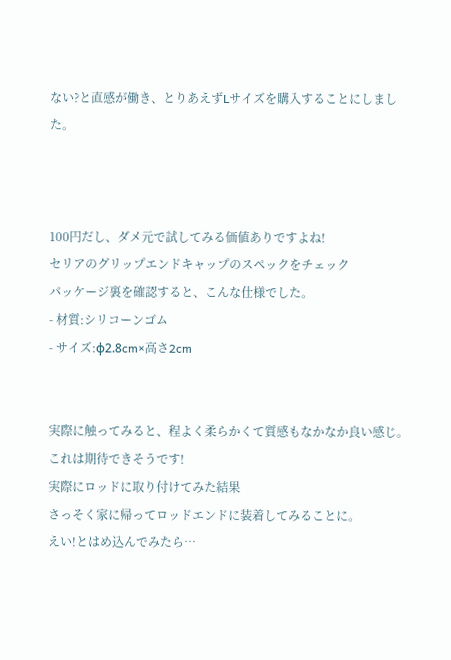ない?と直感が働き、とりあえずLサイズを購入することにしました。



100円だし、ダメ元で試してみる価値ありですよね!
セリアのグリップエンドキャップのスペックをチェック
パッケージ裏を確認すると、こんな仕様でした。
- 材質:シリコーンゴム
- サイズ:φ2.8cm×高さ2cm


実際に触ってみると、程よく柔らかくて質感もなかなか良い感じ。これは期待できそうです!
実際にロッドに取り付けてみた結果
さっそく家に帰ってロッドエンドに装着してみることに。
えい!とはめ込んでみたら…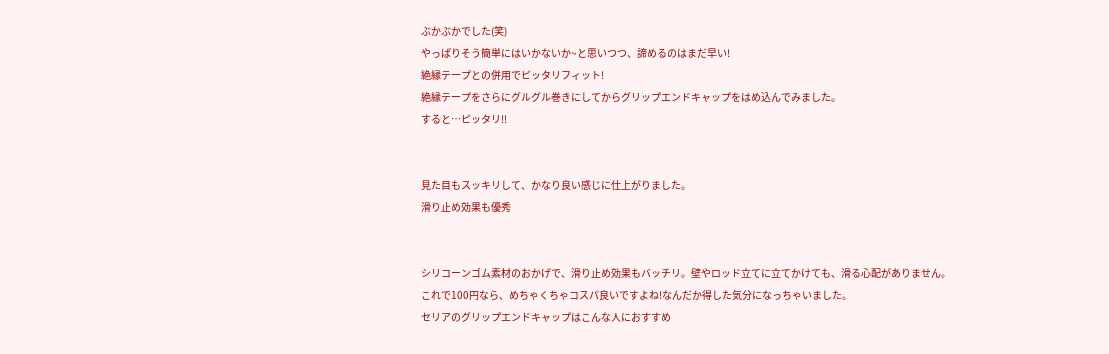ぶかぶかでした(笑)
やっぱりそう簡単にはいかないか~と思いつつ、諦めるのはまだ早い!
絶縁テープとの併用でピッタリフィット!
絶縁テープをさらにグルグル巻きにしてからグリップエンドキャップをはめ込んでみました。
すると…ピッタリ!!


見た目もスッキリして、かなり良い感じに仕上がりました。
滑り止め効果も優秀


シリコーンゴム素材のおかげで、滑り止め効果もバッチリ。壁やロッド立てに立てかけても、滑る心配がありません。
これで100円なら、めちゃくちゃコスパ良いですよね!なんだか得した気分になっちゃいました。
セリアのグリップエンドキャップはこんな人におすすめ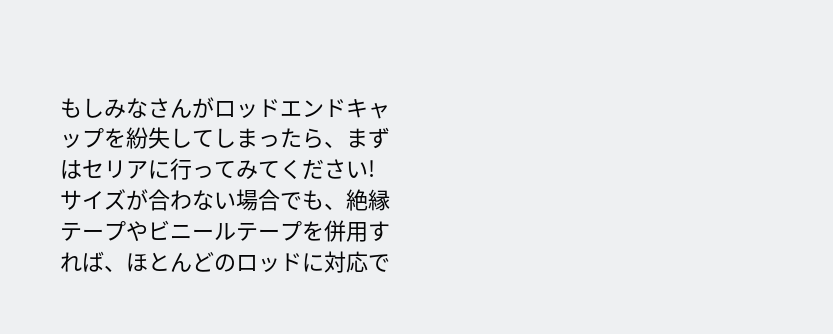もしみなさんがロッドエンドキャップを紛失してしまったら、まずはセリアに行ってみてください!
サイズが合わない場合でも、絶縁テープやビニールテープを併用すれば、ほとんどのロッドに対応で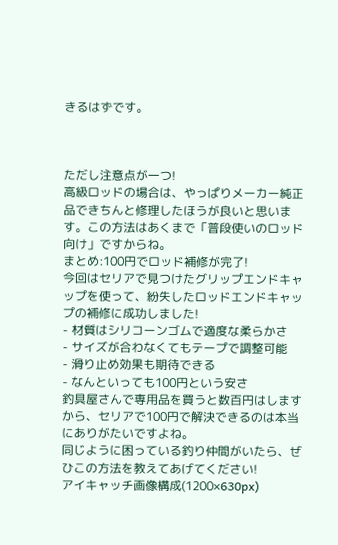きるはずです。



ただし注意点が一つ!
高級ロッドの場合は、やっぱりメーカー純正品できちんと修理したほうが良いと思います。この方法はあくまで「普段使いのロッド向け」ですからね。
まとめ:100円でロッド補修が完了!
今回はセリアで見つけたグリップエンドキャップを使って、紛失したロッドエンドキャップの補修に成功しました!
- 材質はシリコーンゴムで適度な柔らかさ
- サイズが合わなくてもテープで調整可能
- 滑り止め効果も期待できる
- なんといっても100円という安さ
釣具屋さんで専用品を買うと数百円はしますから、セリアで100円で解決できるのは本当にありがたいですよね。
同じように困っている釣り仲間がいたら、ぜひこの方法を教えてあげてください!
アイキャッチ画像構成(1200×630px)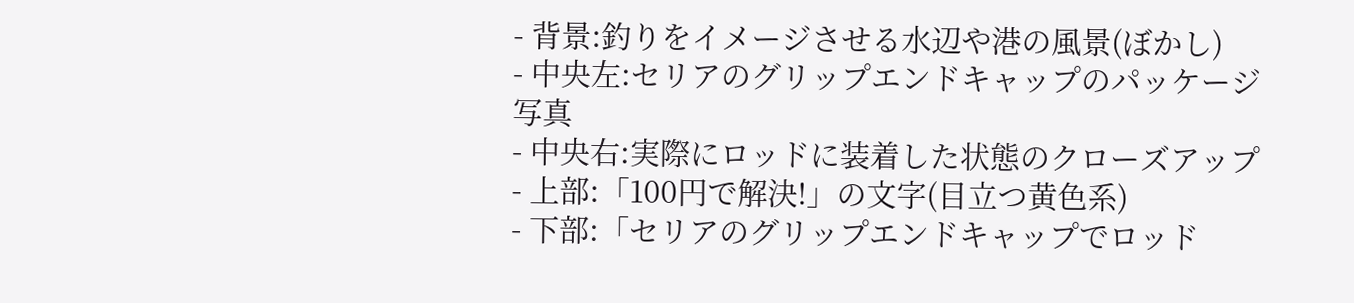- 背景:釣りをイメージさせる水辺や港の風景(ぼかし)
- 中央左:セリアのグリップエンドキャップのパッケージ写真
- 中央右:実際にロッドに装着した状態のクローズアップ
- 上部:「100円で解決!」の文字(目立つ黄色系)
- 下部:「セリアのグリップエンドキャップでロッド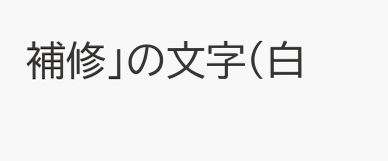補修」の文字(白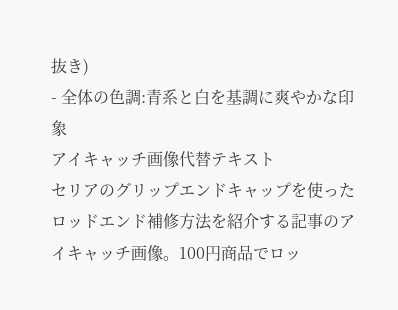抜き)
- 全体の色調:青系と白を基調に爽やかな印象
アイキャッチ画像代替テキスト
セリアのグリップエンドキャップを使ったロッドエンド補修方法を紹介する記事のアイキャッチ画像。100円商品でロッ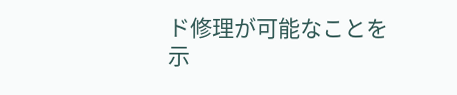ド修理が可能なことを示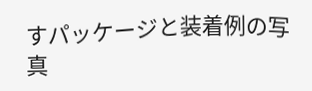すパッケージと装着例の写真